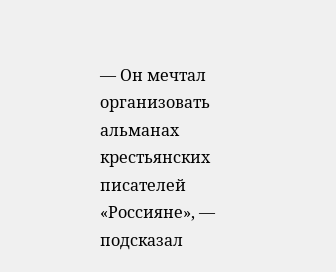— Он мечтал организовать альманах крестьянских писателей «Россияне», — подсказал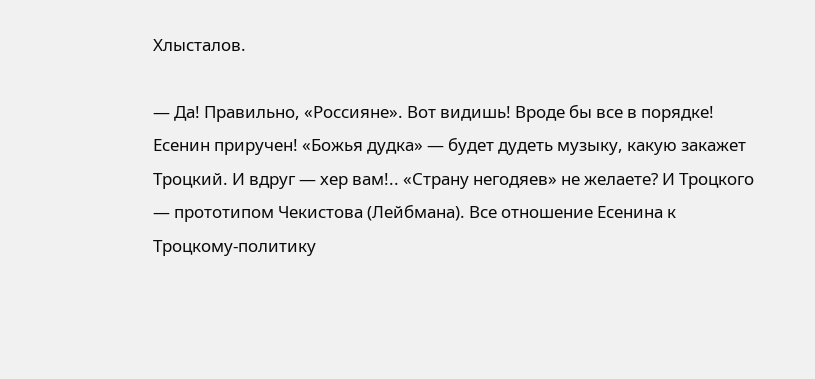Хлысталов.

— Да! Правильно, «Россияне». Вот видишь! Вроде бы все в порядке! Есенин приручен! «Божья дудка» — будет дудеть музыку, какую закажет Троцкий. И вдруг — хер вам!.. «Страну негодяев» не желаете? И Троцкого — прототипом Чекистова (Лейбмана). Все отношение Есенина к Троцкому-политику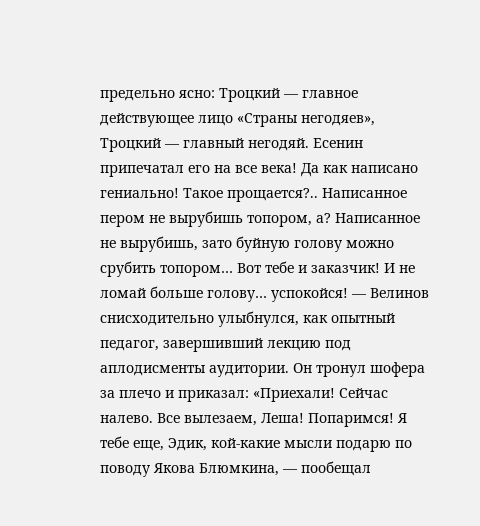предельно ясно: Троцкий — главное действующее лицо «Страны негодяев», Троцкий — главный негодяй. Есенин припечатал его на все века! Да как написано гениально! Такое прощается?.. Написанное пером не вырубишь топором, а? Написанное не вырубишь, зато буйную голову можно срубить топором… Вот тебе и заказчик! И не ломай больше голову… успокойся! — Велинов снисходительно улыбнулся, как опытный педагог, завершивший лекцию под аплодисменты аудитории. Он тронул шофера за плечо и приказал: «Приехали! Сейчас налево. Все вылезаем, Леша! Попаримся! Я тебе еще, Эдик, кой-какие мысли подарю по поводу Якова Блюмкина, — пообещал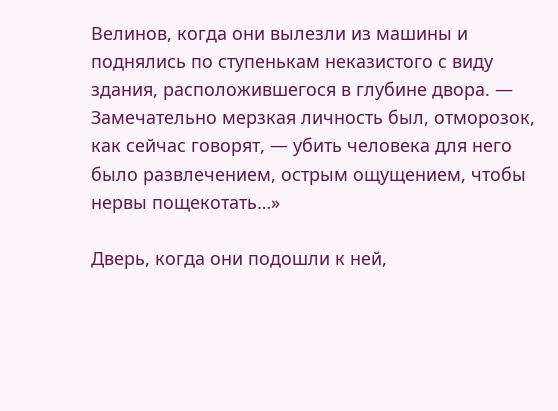Велинов, когда они вылезли из машины и поднялись по ступенькам неказистого с виду здания, расположившегося в глубине двора. — Замечательно мерзкая личность был, отморозок, как сейчас говорят, — убить человека для него было развлечением, острым ощущением, чтобы нервы пощекотать…»

Дверь, когда они подошли к ней,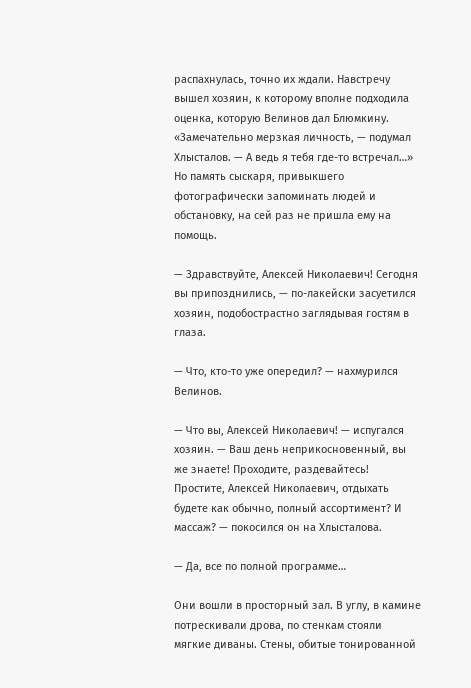распахнулась, точно их ждали. Навстречу вышел хозяин, к которому вполне подходила оценка, которую Велинов дал Блюмкину. «Замечательно мерзкая личность, — подумал Хлысталов. — А ведь я тебя где-то встречал…» Но память сыскаря, привыкшего фотографически запоминать людей и обстановку, на сей раз не пришла ему на помощь.

— Здравствуйте, Алексей Николаевич! Сегодня вы припозднились, — по-лакейски засуетился хозяин, подобострастно заглядывая гостям в глаза.

— Что, кто-то уже опередил? — нахмурился Велинов.

— Что вы, Алексей Николаевич! — испугался хозяин. — Ваш день неприкосновенный, вы же знаете! Проходите, раздевайтесь! Простите, Алексей Николаевич, отдыхать будете как обычно, полный ассортимент? И массаж? — покосился он на Хлысталова.

— Да, все по полной программе…

Они вошли в просторный зал. В углу, в камине потрескивали дрова, по стенкам стояли мягкие диваны. Стены, обитые тонированной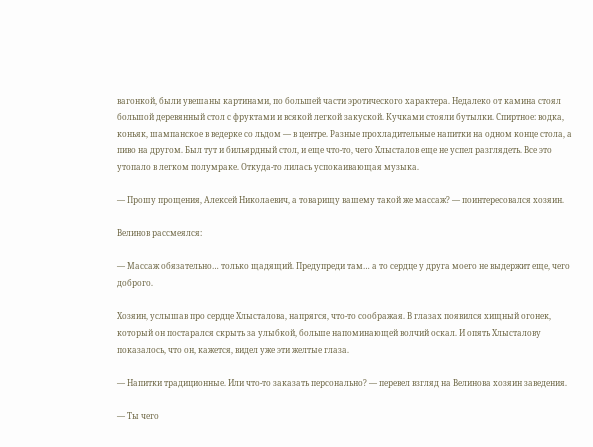вагонкой, были увешаны картинами, по большей части эротического характера. Недалеко от камина стоял большой деревянный стол с фруктами и всякой легкой закуской. Кучками стояли бутылки. Спиртное: водка, коньяк, шампанское в ведерке со льдом — в центре. Разные прохладительные напитки на одном конце стола, а пиво на другом. Был тут и бильярдный стол, и еще что-то, чего Хлысталов еще не успел разглядеть. Все это утопало в легком полумраке. Откуда-то лилась успокаивающая музыка.

— Прошу прощения, Алексей Николаевич, а товарищу вашему такой же массаж? — поинтересовался хозяин.

Велинов рассмеялся:

— Массаж обязательно… только щадящий. Предупреди там… а то сердце у друга моего не выдержит еще, чего доброго.

Хозяин, услышав про сердце Хлысталова, напрягся, что-то соображая. В глазах появился хищный огонек, который он постарался скрыть за улыбкой, больше напоминающей волчий оскал. И опять Хлысталову показалось, что он, кажется, видел уже эти желтые глаза.

— Напитки традиционные. Или что-то заказать персонально? — перевел взгляд на Велинова хозяин заведения.

— Ты чего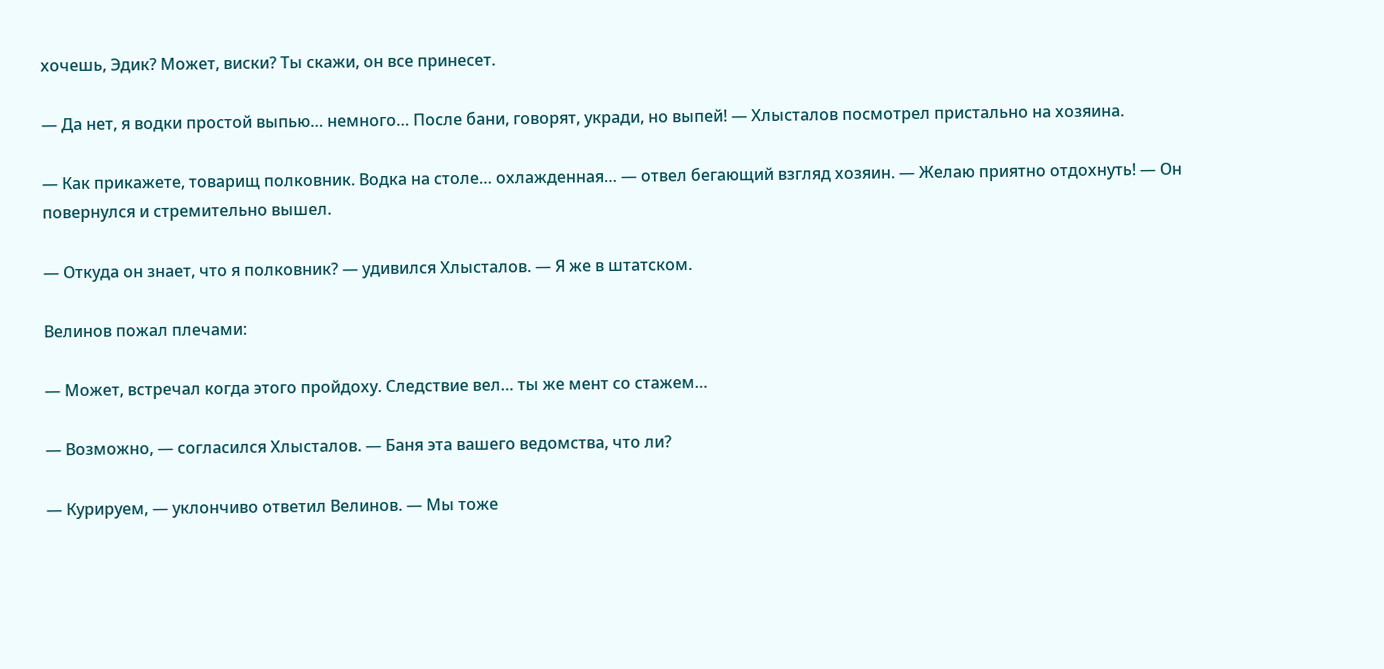хочешь, Эдик? Может, виски? Ты скажи, он все принесет.

— Да нет, я водки простой выпью… немного… После бани, говорят, укради, но выпей! — Хлысталов посмотрел пристально на хозяина.

— Как прикажете, товарищ полковник. Водка на столе… охлажденная… — отвел бегающий взгляд хозяин. — Желаю приятно отдохнуть! — Он повернулся и стремительно вышел.

— Откуда он знает, что я полковник? — удивился Хлысталов. — Я же в штатском.

Велинов пожал плечами:

— Может, встречал когда этого пройдоху. Следствие вел… ты же мент со стажем…

— Возможно, — согласился Хлысталов. — Баня эта вашего ведомства, что ли?

— Курируем, — уклончиво ответил Велинов. — Мы тоже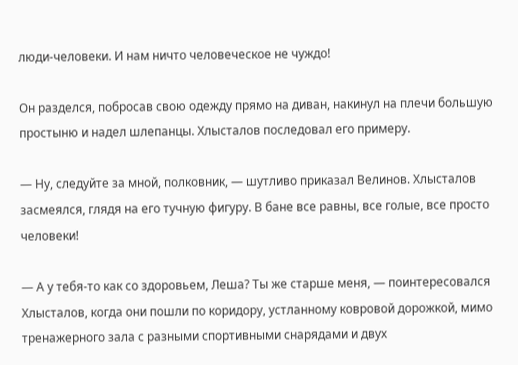люди-человеки. И нам ничто человеческое не чуждо!

Он разделся, побросав свою одежду прямо на диван, накинул на плечи большую простыню и надел шлепанцы. Хлысталов последовал его примеру.

— Ну, следуйте за мной, полковник, — шутливо приказал Велинов. Хлысталов засмеялся, глядя на его тучную фигуру. В бане все равны, все голые, все просто человеки!

— А у тебя-то как со здоровьем, Леша? Ты же старше меня, — поинтересовался Хлысталов, когда они пошли по коридору, устланному ковровой дорожкой, мимо тренажерного зала с разными спортивными снарядами и двух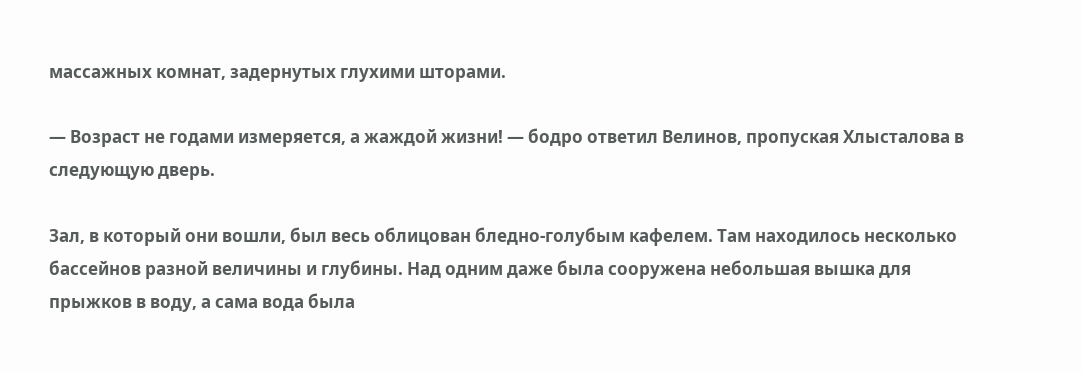массажных комнат, задернутых глухими шторами.

— Возраст не годами измеряется, а жаждой жизни! — бодро ответил Велинов, пропуская Хлысталова в следующую дверь.

Зал, в который они вошли, был весь облицован бледно-голубым кафелем. Там находилось несколько бассейнов разной величины и глубины. Над одним даже была сооружена небольшая вышка для прыжков в воду, а сама вода была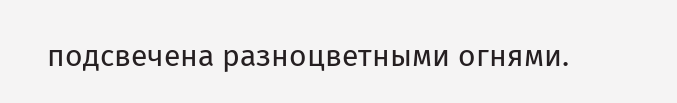подсвечена разноцветными огнями.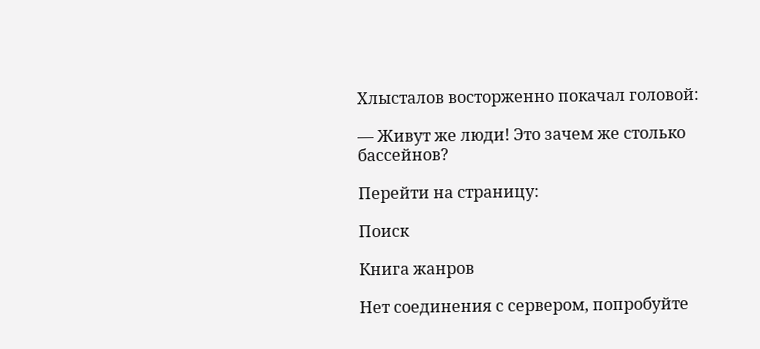Хлысталов восторженно покачал головой:

— Живут же люди! Это зачем же столько бассейнов?

Перейти на страницу:

Поиск

Книга жанров

Нет соединения с сервером, попробуйте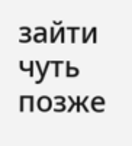зайти чуть позже